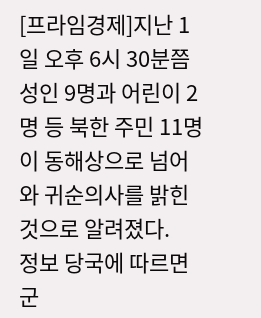[프라임경제]지난 1일 오후 6시 30분쯤 성인 9명과 어린이 2명 등 북한 주민 11명이 동해상으로 넘어와 귀순의사를 밝힌 것으로 알려졌다.
정보 당국에 따르면 군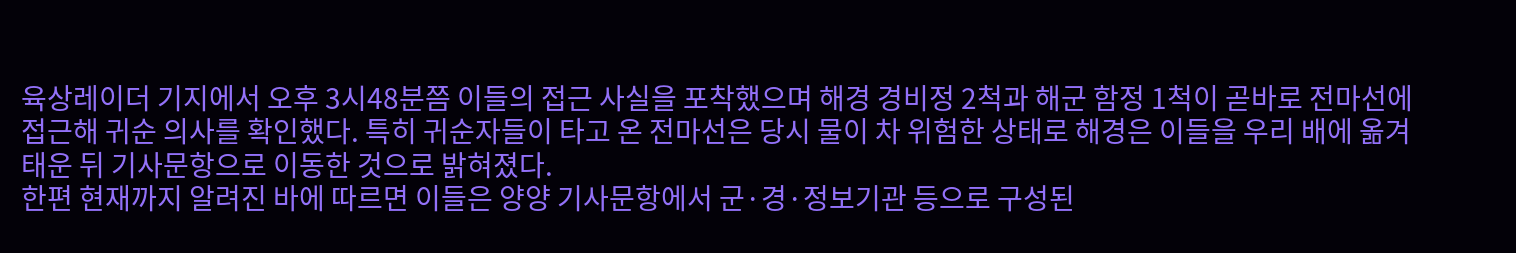육상레이더 기지에서 오후 3시48분쯤 이들의 접근 사실을 포착했으며 해경 경비정 2척과 해군 함정 1척이 곧바로 전마선에 접근해 귀순 의사를 확인했다. 특히 귀순자들이 타고 온 전마선은 당시 물이 차 위험한 상태로 해경은 이들을 우리 배에 옮겨 태운 뒤 기사문항으로 이동한 것으로 밝혀졌다.
한편 현재까지 알려진 바에 따르면 이들은 양양 기사문항에서 군·경·정보기관 등으로 구성된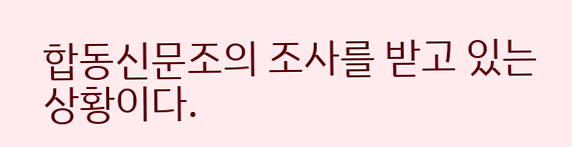합동신문조의 조사를 받고 있는 상황이다.